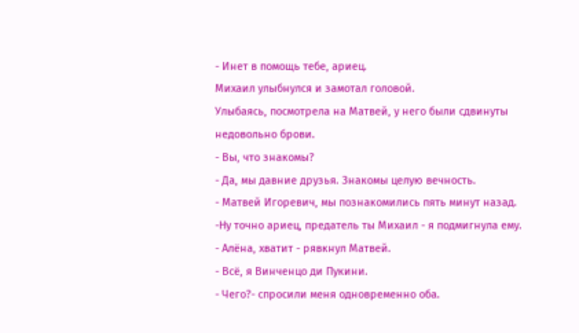- Инет в помощь тебе, ариец.
Михаил улыбнулся и замотал головой.
Улыбаясь, посмотрела на Матвей, у него были сдвинуты недовольно брови.
- Вы, что знакомы?
- Да, мы давние друзья. Знакомы целую вечность.
- Матвей Игоревич, мы познакомились пять минут назад.
-Ну точно ариец, предатель ты Михаил - я подмигнула ему.
- Алёна, хватит - рявкнул Матвей.
- Всё, я Винченцо ди Пукини.
- Чего?- cпросили меня одновременно оба.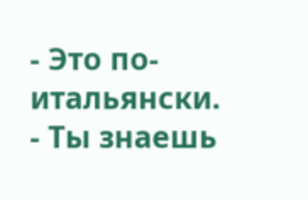- Это по-итальянски.
- Ты знаешь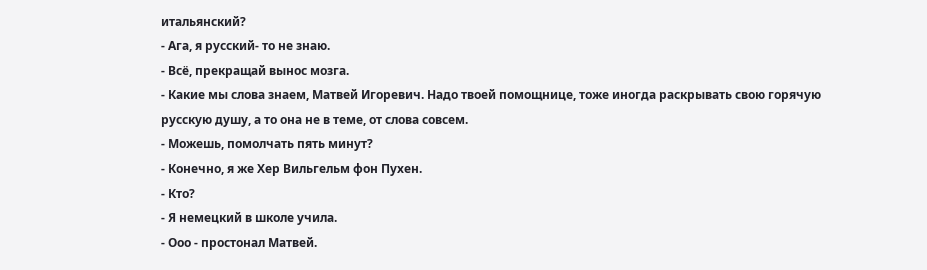итальянский?
- Ага, я русский- то не знаю.
- Всё, прекращай вынос мозга.
- Какие мы слова знаем, Матвей Игоревич. Надо твоей помощнице, тоже иногда раскрывать свою горячую русскую душу, а то она не в теме, от слова совсем.
- Можешь, помолчать пять минут?
- Конечно, я же Хер Вильгельм фон Пухен.
- Кто?
- Я немецкий в школе учила.
- Ооо - простонал Матвей.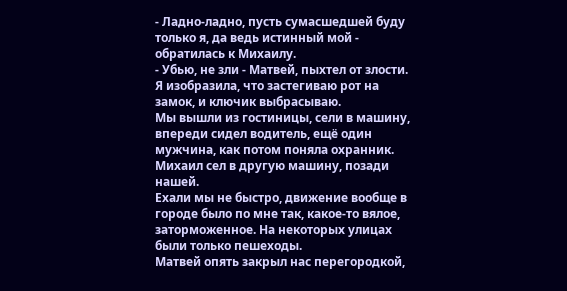- Ладно-ладно, пусть сумасшедшей буду только я, да ведь истинный мой - обратилась к Михаилу.
- Убью, не зли - Матвей, пыхтел от злости.
Я изобразила, что застегиваю рот на замок, и ключик выбрасываю.
Мы вышли из гостиницы, сели в машину, впереди сидел водитель, ещё один мужчина, как потом поняла охранник.
Михаил сел в другую машину, позади нашей.
Ехали мы не быстро, движение вообще в городе было по мне так, какое-то вялое, заторможенное. На некоторых улицах были только пешеходы.
Матвей опять закрыл нас перегородкой,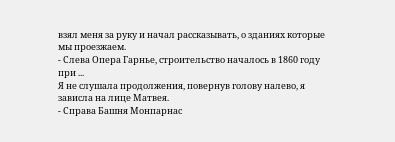взял меня за руку и начал рассказывать, о зданиях которые мы проезжаем.
- Слева Опера Гарнье, строительство началось в 1860 году при ...
Я не слушала продолжения, повернув голову налево, я зависла на лице Матвея.
- Справа Башня Монпарнас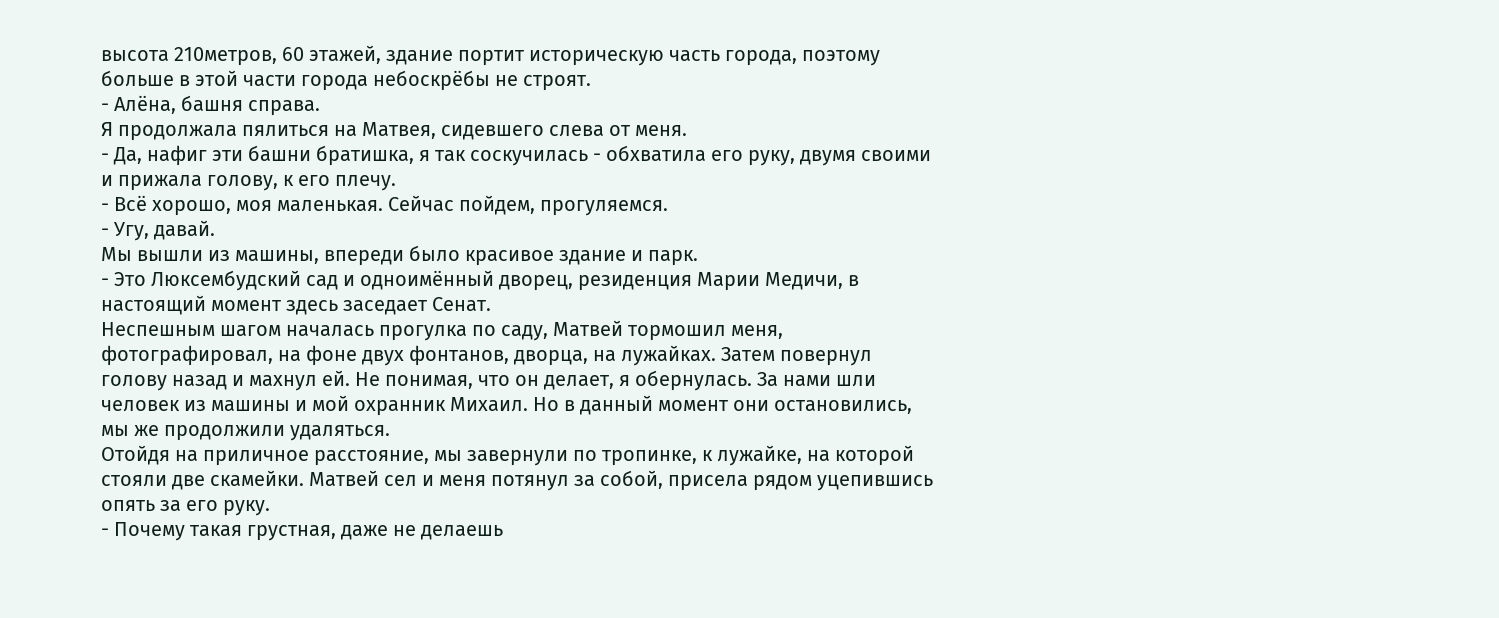высота 210метров, 60 этажей, здание портит историческую часть города, поэтому больше в этой части города небоскрёбы не строят.
- Алёна, башня справа.
Я продолжала пялиться на Матвея, сидевшего слева от меня.
- Да, нафиг эти башни братишка, я так соскучилась - обхватила его руку, двумя своими и прижала голову, к его плечу.
- Всё хорошо, моя маленькая. Сейчас пойдем, прогуляемся.
- Угу, давай.
Мы вышли из машины, впереди было красивое здание и парк.
- Это Люксембудский сад и одноимённый дворец, резиденция Марии Медичи, в настоящий момент здесь заседает Сенат.
Неспешным шагом началась прогулка по саду, Матвей тормошил меня, фотографировал, на фоне двух фонтанов, дворца, на лужайках. Затем повернул голову назад и махнул ей. Не понимая, что он делает, я обернулась. За нами шли человек из машины и мой охранник Михаил. Но в данный момент они остановились, мы же продолжили удаляться.
Отойдя на приличное расстояние, мы завернули по тропинке, к лужайке, на которой стояли две скамейки. Матвей сел и меня потянул за собой, присела рядом уцепившись опять за его руку.
- Почему такая грустная, даже не делаешь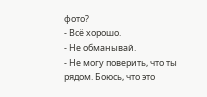фото?
- Всё хорошо.
- Не обманывай.
- Не могу поверить, что ты рядом. Боюсь, что это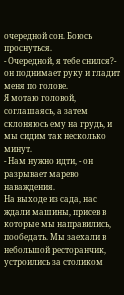очередной сон. Боюсь проснуться.
- Очередной, я тебе снился?- он поднимает руку и гладит меня по голове.
Я мотаю головой, соглашаясь, а затем склоняюсь ему на грудь, и мы сидим так несколько минут.
- Нам нужно идти, - он разрывает марево наваждения.
На выходе из сада, нас ждали машины, присев в которые мы направились, пообедать. Мы заехали в небольшой ресторанчик, устроились за столиком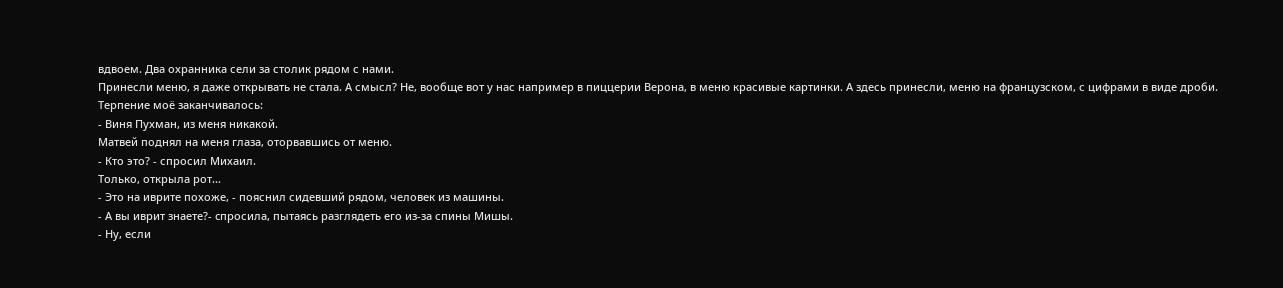вдвоем. Два охранника сели за столик рядом с нами.
Принесли меню, я даже открывать не стала. А смысл? Не, вообще вот у нас например в пиццерии Верона, в меню красивые картинки. А здесь принесли, меню на французском, с цифрами в виде дроби.
Терпение моё заканчивалось:
- Виня Пухман, из меня никакой.
Матвей поднял на меня глаза, оторвавшись от меню.
- Кто это? - спросил Михаил.
Только, открыла рот...
- Это на иврите похоже, - пояснил сидевший рядом, человек из машины.
- А вы иврит знаете?- cпросила, пытаясь разглядеть его из-за спины Мишы.
- Ну, если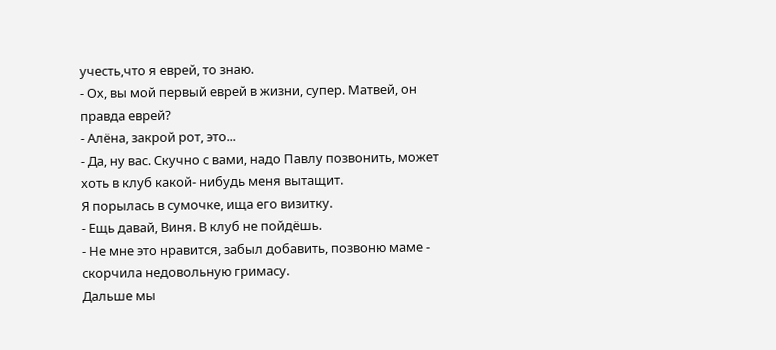учесть,что я еврей, то знаю.
- Ох, вы мой первый еврей в жизни, супер. Матвей, он правда еврей?
- Алёна, закрой рот, это...
- Да, ну вас. Скучно с вами, надо Павлу позвонить, может хоть в клуб какой- нибудь меня вытащит.
Я порылась в сумочке, ища его визитку.
- Ещь давай, Виня. В клуб не пойдёшь.
- Не мне это нравится, забыл добавить, позвоню маме - скорчила недовольную гримасу.
Дальше мы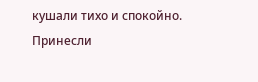кушали тихо и спокойно.
Принесли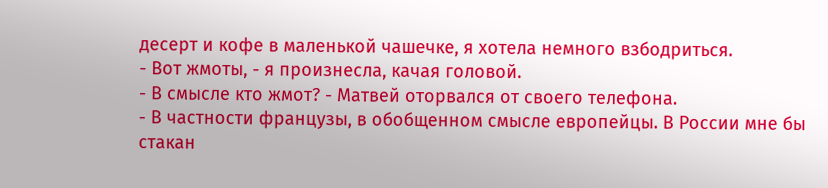десерт и кофе в маленькой чашечке, я хотела немного взбодриться.
- Вот жмоты, - я произнесла, качая головой.
- В смысле кто жмот? - Матвей оторвался от своего телефона.
- В частности французы, в обобщенном смысле европейцы. В России мне бы стакан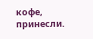кофе, принесли.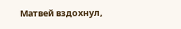Матвей вздохнул,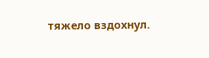тяжело вздохнул.